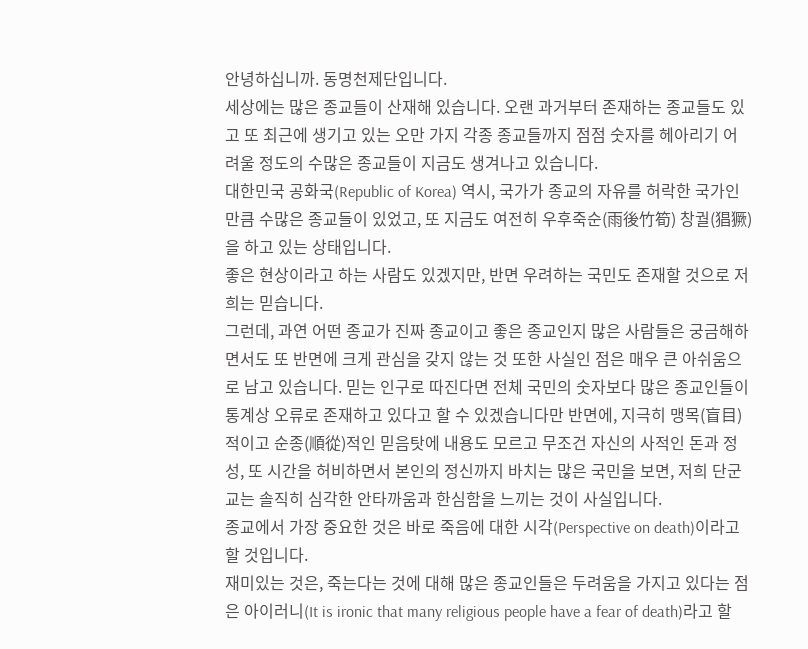안녕하십니까. 동명천제단입니다.
세상에는 많은 종교들이 산재해 있습니다. 오랜 과거부터 존재하는 종교들도 있고 또 최근에 생기고 있는 오만 가지 각종 종교들까지 점점 숫자를 헤아리기 어려울 정도의 수많은 종교들이 지금도 생겨나고 있습니다.
대한민국 공화국(Republic of Korea) 역시, 국가가 종교의 자유를 허락한 국가인 만큼 수많은 종교들이 있었고, 또 지금도 여전히 우후죽순(雨後竹筍) 창궐(猖獗)을 하고 있는 상태입니다.
좋은 현상이라고 하는 사람도 있겠지만, 반면 우려하는 국민도 존재할 것으로 저희는 믿습니다.
그런데, 과연 어떤 종교가 진짜 종교이고 좋은 종교인지 많은 사람들은 궁금해하면서도 또 반면에 크게 관심을 갖지 않는 것 또한 사실인 점은 매우 큰 아쉬움으로 남고 있습니다. 믿는 인구로 따진다면 전체 국민의 숫자보다 많은 종교인들이 통계상 오류로 존재하고 있다고 할 수 있겠습니다만 반면에, 지극히 맹목(盲目)적이고 순종(順從)적인 믿음탓에 내용도 모르고 무조건 자신의 사적인 돈과 정성, 또 시간을 허비하면서 본인의 정신까지 바치는 많은 국민을 보면, 저희 단군교는 솔직히 심각한 안타까움과 한심함을 느끼는 것이 사실입니다.
종교에서 가장 중요한 것은 바로 죽음에 대한 시각(Perspective on death)이라고 할 것입니다.
재미있는 것은, 죽는다는 것에 대해 많은 종교인들은 두려움을 가지고 있다는 점은 아이러니(It is ironic that many religious people have a fear of death)라고 할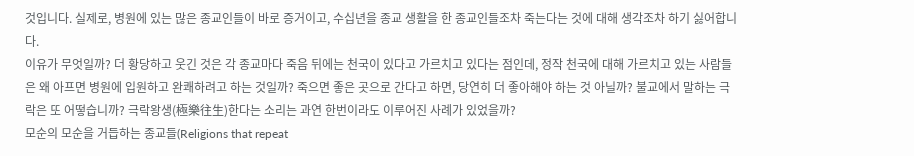것입니다. 실제로, 병원에 있는 많은 종교인들이 바로 증거이고, 수십년을 종교 생활을 한 종교인들조차 죽는다는 것에 대해 생각조차 하기 싫어합니다.
이유가 무엇일까? 더 황당하고 웃긴 것은 각 종교마다 죽음 뒤에는 천국이 있다고 가르치고 있다는 점인데, 정작 천국에 대해 가르치고 있는 사람들은 왜 아프면 병원에 입원하고 완쾌하려고 하는 것일까? 죽으면 좋은 곳으로 간다고 하면, 당연히 더 좋아해야 하는 것 아닐까? 불교에서 말하는 극락은 또 어떻습니까? 극락왕생(極樂往生)한다는 소리는 과연 한번이라도 이루어진 사례가 있었을까?
모순의 모순을 거듭하는 종교들(Religions that repeat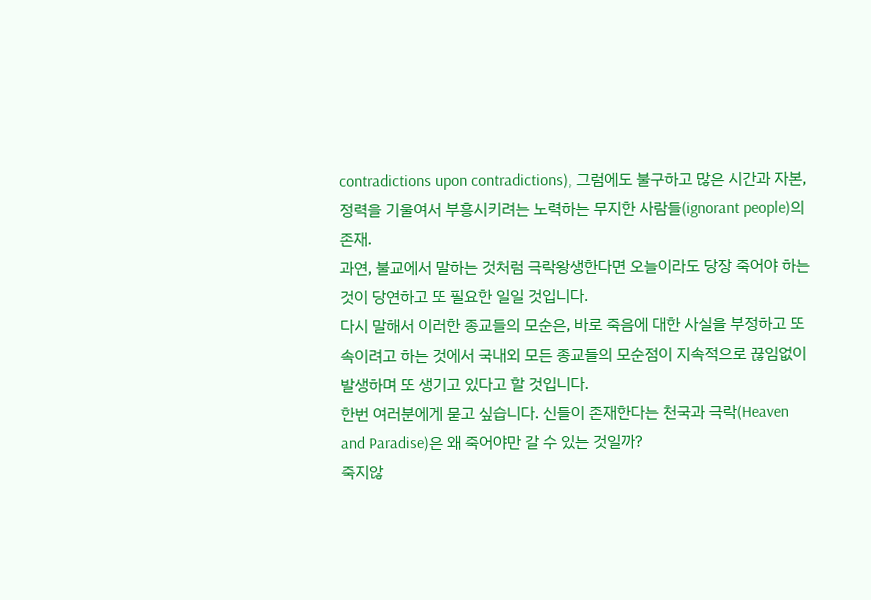contradictions upon contradictions), 그럼에도 불구하고 많은 시간과 자본, 정력을 기울여서 부흥시키려는 노력하는 무지한 사람들(ignorant people)의 존재.
과연, 불교에서 말하는 것처럼 극락왕생한다면 오늘이라도 당장 죽어야 하는 것이 당연하고 또 필요한 일일 것입니다.
다시 말해서 이러한 종교들의 모순은, 바로 죽음에 대한 사실을 부정하고 또 속이려고 하는 것에서 국내외 모든 종교들의 모순점이 지속적으로 끊임없이 발생하며 또 생기고 있다고 할 것입니다.
한번 여러분에게 묻고 싶습니다. 신들이 존재한다는 천국과 극락(Heaven and Paradise)은 왜 죽어야만 갈 수 있는 것일까?
죽지않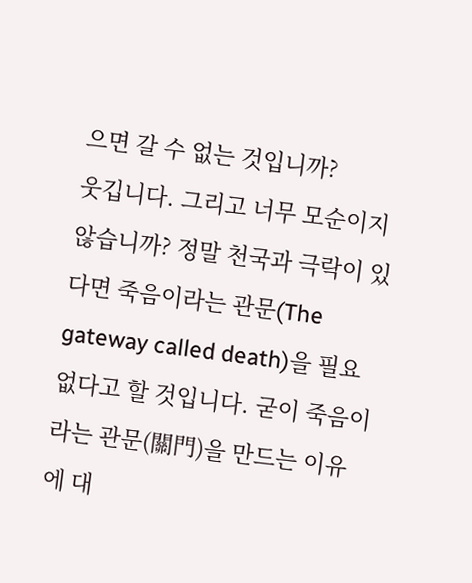으면 갈 수 없는 것입니까?
웃깁니다. 그리고 너무 모순이지 않습니까? 정말 천국과 극락이 있다면 죽음이라는 관문(The gateway called death)을 필요없다고 할 것입니다. 굳이 죽음이라는 관문(關門)을 만드는 이유에 대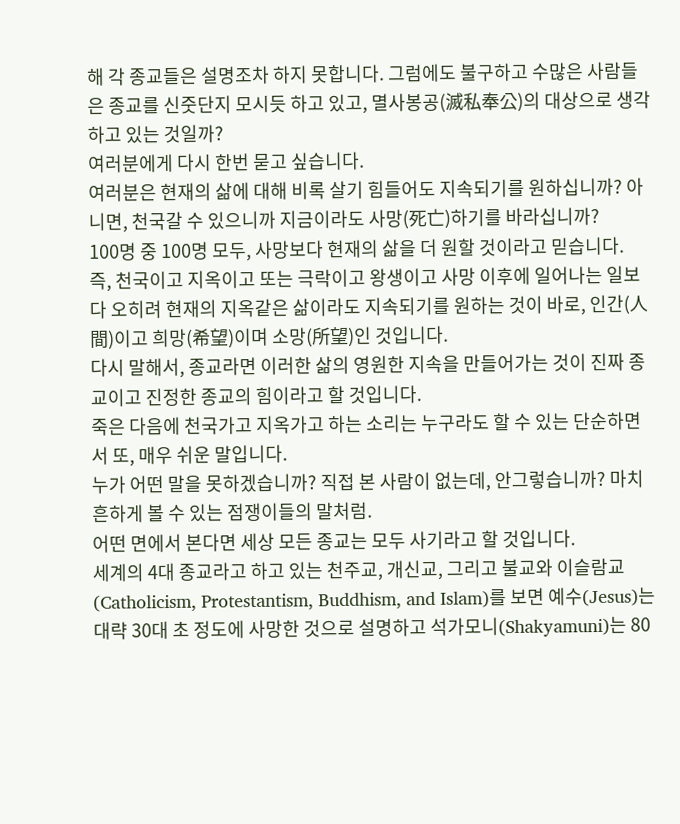해 각 종교들은 설명조차 하지 못합니다. 그럼에도 불구하고 수많은 사람들은 종교를 신줏단지 모시듯 하고 있고, 멸사봉공(滅私奉公)의 대상으로 생각하고 있는 것일까?
여러분에게 다시 한번 묻고 싶습니다.
여러분은 현재의 삶에 대해 비록 살기 힘들어도 지속되기를 원하십니까? 아니면, 천국갈 수 있으니까 지금이라도 사망(死亡)하기를 바라십니까?
100명 중 100명 모두, 사망보다 현재의 삶을 더 원할 것이라고 믿습니다.
즉, 천국이고 지옥이고 또는 극락이고 왕생이고 사망 이후에 일어나는 일보다 오히려 현재의 지옥같은 삶이라도 지속되기를 원하는 것이 바로, 인간(人間)이고 희망(希望)이며 소망(所望)인 것입니다.
다시 말해서, 종교라면 이러한 삶의 영원한 지속을 만들어가는 것이 진짜 종교이고 진정한 종교의 힘이라고 할 것입니다.
죽은 다음에 천국가고 지옥가고 하는 소리는 누구라도 할 수 있는 단순하면서 또, 매우 쉬운 말입니다.
누가 어떤 말을 못하겠습니까? 직접 본 사람이 없는데, 안그렇습니까? 마치 흔하게 볼 수 있는 점쟁이들의 말처럼.
어떤 면에서 본다면 세상 모든 종교는 모두 사기라고 할 것입니다.
세계의 4대 종교라고 하고 있는 천주교, 개신교, 그리고 불교와 이슬람교(Catholicism, Protestantism, Buddhism, and Islam)를 보면 예수(Jesus)는 대략 30대 초 정도에 사망한 것으로 설명하고 석가모니(Shakyamuni)는 80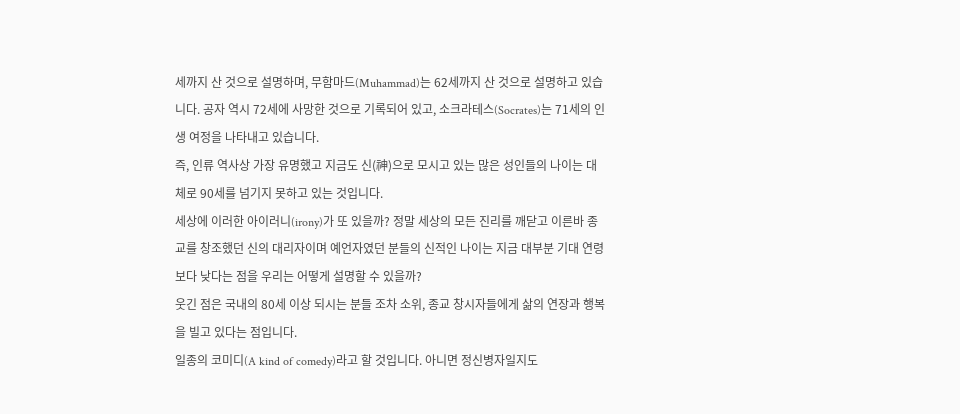세까지 산 것으로 설명하며, 무함마드(Muhammad)는 62세까지 산 것으로 설명하고 있습니다. 공자 역시 72세에 사망한 것으로 기록되어 있고, 소크라테스(Socrates)는 71세의 인생 여정을 나타내고 있습니다.
즉, 인류 역사상 가장 유명했고 지금도 신(神)으로 모시고 있는 많은 성인들의 나이는 대체로 90세를 넘기지 못하고 있는 것입니다.
세상에 이러한 아이러니(irony)가 또 있을까? 정말 세상의 모든 진리를 깨닫고 이른바 종교를 창조했던 신의 대리자이며 예언자였던 분들의 신적인 나이는 지금 대부분 기대 연령보다 낮다는 점을 우리는 어떻게 설명할 수 있을까?
웃긴 점은 국내의 80세 이상 되시는 분들 조차 소위, 종교 창시자들에게 삶의 연장과 행복을 빌고 있다는 점입니다.
일종의 코미디(A kind of comedy)라고 할 것입니다. 아니면 정신병자일지도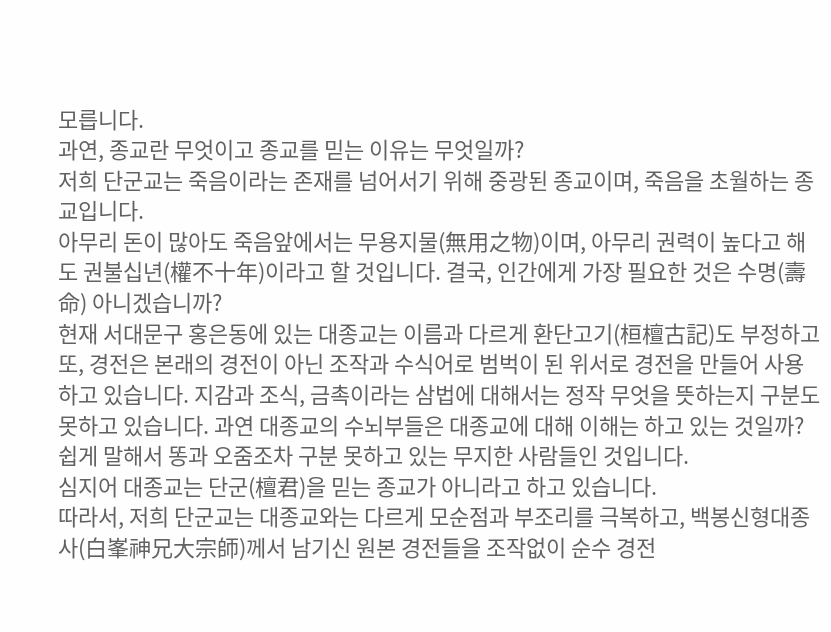모릅니다.
과연, 종교란 무엇이고 종교를 믿는 이유는 무엇일까?
저희 단군교는 죽음이라는 존재를 넘어서기 위해 중광된 종교이며, 죽음을 초월하는 종교입니다.
아무리 돈이 많아도 죽음앞에서는 무용지물(無用之物)이며, 아무리 권력이 높다고 해도 권불십년(權不十年)이라고 할 것입니다. 결국, 인간에게 가장 필요한 것은 수명(壽命) 아니겠습니까?
현재 서대문구 홍은동에 있는 대종교는 이름과 다르게 환단고기(桓檀古記)도 부정하고 또, 경전은 본래의 경전이 아닌 조작과 수식어로 범벅이 된 위서로 경전을 만들어 사용하고 있습니다. 지감과 조식, 금촉이라는 삼법에 대해서는 정작 무엇을 뜻하는지 구분도 못하고 있습니다. 과연 대종교의 수뇌부들은 대종교에 대해 이해는 하고 있는 것일까?
쉽게 말해서 똥과 오줌조차 구분 못하고 있는 무지한 사람들인 것입니다.
심지어 대종교는 단군(檀君)을 믿는 종교가 아니라고 하고 있습니다.
따라서, 저희 단군교는 대종교와는 다르게 모순점과 부조리를 극복하고, 백봉신형대종사(白峯神兄大宗師)께서 남기신 원본 경전들을 조작없이 순수 경전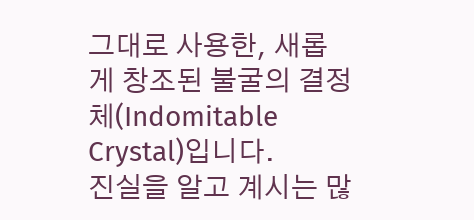그대로 사용한, 새롭게 창조된 불굴의 결정체(Indomitable Crystal)입니다.
진실을 알고 계시는 많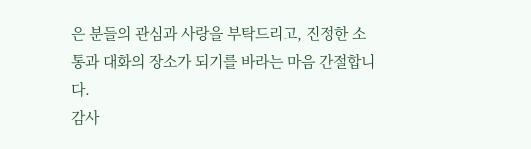은 분들의 관심과 사랑을 부탁드리고, 진정한 소통과 대화의 장소가 되기를 바라는 마음 간절합니다.
감사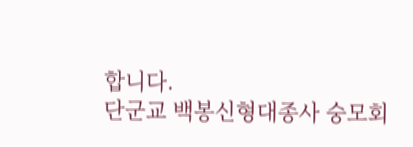합니다.
단군교 백봉신형대종사 숭모회